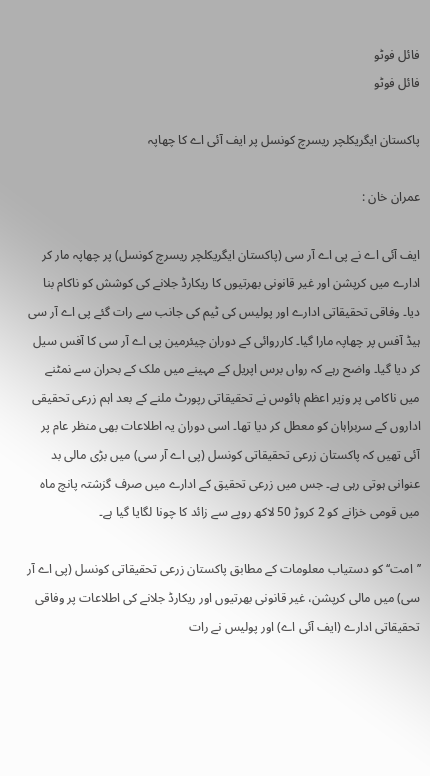فائل فوٹو
فائل فوٹو

پاکستان ایگریکلچر ریسرچ کونسل پر ایف آئی اے کا چھاپہ

عمران خان :

ایف آئی اے نے پی اے آر سی (پاکستان ایگریکلچر ریسرچ کونسل) پر چھاپہ مار کر ادارے میں کرپشن اور غیر قانونی بھرتیوں کا ریکارڈ جلانے کی کوشش کو ناکام بنا دیا۔ وفاقی تحقیقاتی ادارے اور پولیس کی ٹیم کی جانب سے رات گئے پی اے آر سی ہیڈ آفس پر چھاپہ مارا گیا۔ کارروائی کے دوران چیئرمین پی اے آر سی کا آفس سیل کر دیا گیا۔ واضح رہے کہ رواں برس اپریل کے مہینے میں ملک کے بحران سے نمٹنے میں ناکامی پر وزیر اعظم ہائوس نے تحقیقاتی رپورٹ ملنے کے بعد اہم زرعی تحقیقی اداروں کے سربراہان کو معطل کر دیا تھا۔ اسی دوران یہ اطلاعات بھی منظر عام پر آئی تھیں کہ پاکستان زرعی تحقیقاتی کونسل (پی اے آر سی) میں بڑی مالی بد عنوانی ہوتی رہی ہے۔ جس میں زرعی تحقیق کے ادارے میں صرف گزشتہ پانچ ماہ میں قومی خزانے کو 2 کروڑ 50 لاکھ روپے سے زائد کا چونا لگایا گیا ہے۔

’’امت‘‘ کو دستیاب معلومات کے مطابق پاکستان زرعی تحقیقاتی کونسل (پی اے آر سی) میں مالی کرپشن، غیر قانونی بھرتیوں اور ریکارڈ جلانے کی اطلاعات پر وفاقی تحقیقاتی ادارے (ایف آئی اے) اور پولیس نے رات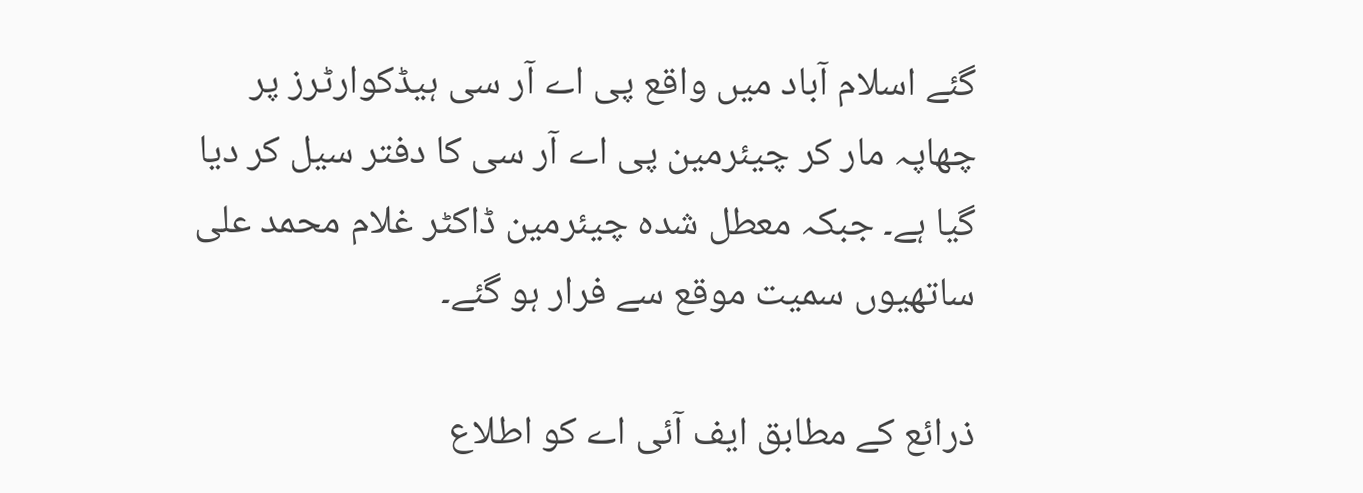گئے اسلام آباد میں واقع پی اے آر سی ہیڈکوارٹرز پر چھاپہ مار کر چیئرمین پی اے آر سی کا دفتر سیل کر دیا گیا ہے۔ جبکہ معطل شدہ چیئرمین ڈاکٹر غلام محمد علی ساتھیوں سمیت موقع سے فرار ہو گئے۔

ذرائع کے مطابق ایف آئی اے کو اطلاع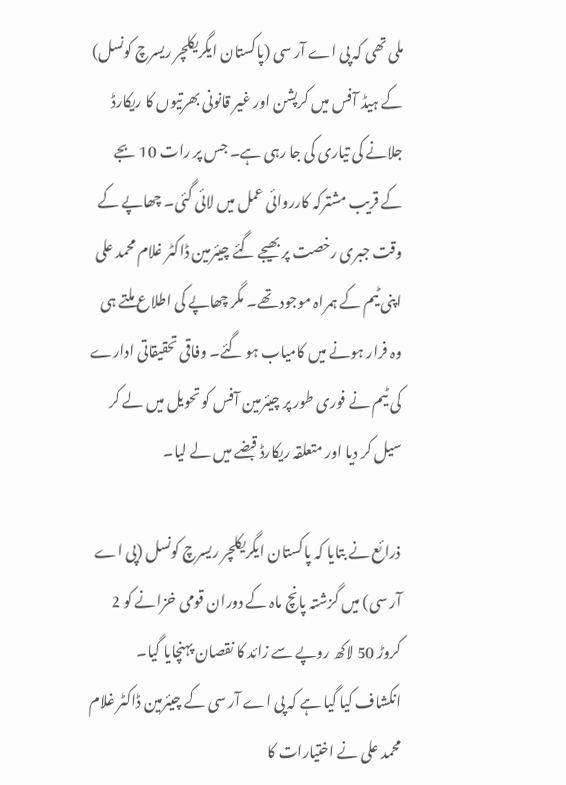ملی تھی کہ پی اے آر سی (پاکستان ایگریکلچر ریسرچ کونسل) کے ہیڈ آفس میں کرپشن اور غیر قانونی بھرتیوں کا ریکارڈ جلانے کی تیاری کی جا رہی ہے۔ جس پر رات 10 بجے کے قریب مشترکہ کارروائی عمل میں لائی گئی۔ چھاپے کے وقت جبری رخصت پر بھیجے گئے چیئرمین ڈاکٹر غلام محمد علی اپنی ٹیم کے ہمراہ موجود تھے۔ مگر چھاپے کی اطلاع ملتے ہی وہ فرار ہونے میں کامیاب ہو گئے۔ وفاقی تحقیقاتی ادارے کی ٹیم نے فوری طور پر چیئرمین آفس کو تحویل میں لے کر سیل کر دیا اور متعلقہ ریکارڈ قبضے میں لے لیا۔

ذرائع نے بتایا کہ پاکستان ایگریکلچر ریسرچ کونسل (پی اے آر سی) میں گزشتہ پانچ ماہ کے دوران قومی خزانے کو 2 کروڑ 50 لاکھ روپے سے زائد کا نقصان پہنچایا گیا۔ انکشاف کیا گیا ہے کہ پی اے آر سی کے چیئرمین ڈاکٹر غلام محمد علی نے اختیارات کا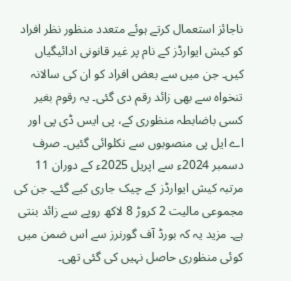ناجائز استعمال کرتے ہوئے متعدد منظور نظر افراد کو کیش ایوارڈز کے نام پر غیر قانونی ادائیگیاں کیں۔ جن میں سے بعض افراد کو ان کی سالانہ تنخواہ سے بھی زائد رقم دی گئی۔ یہ رقوم بغیر کسی باضابطہ منظوری کے، پی ایس ڈی پی اور اے ایل پی منصوبوں سے نکلوائی گئیں۔ صرف دسمبر 2024ء سے اپریل 2025ء کے دوران 11 مرتبہ کیش ایوارڈز کے چیک جاری کیے گئے۔ جن کی مجموعی مالیت 2 کروڑ 8 لاکھ روپے سے زائد بنتی ہے۔ مزید یہ کہ بورڈ آف گورنرز سے اس ضمن میں کوئی منظوری حاصل نہیں کی گئی تھی۔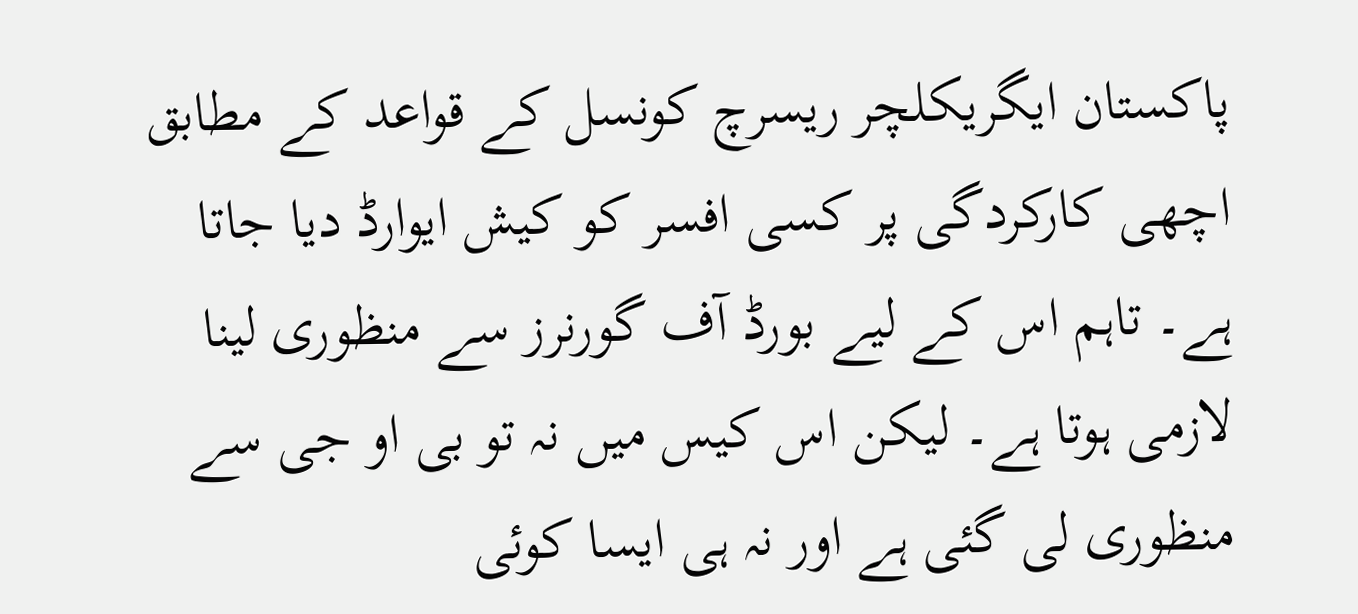پاکستان ایگریکلچر ریسرچ کونسل کے قواعد کے مطابق اچھی کارکردگی پر کسی افسر کو کیش ایوارڈ دیا جاتا ہے۔ تاہم اس کے لیے بورڈ آف گورنرز سے منظوری لینا لازمی ہوتا ہے۔ لیکن اس کیس میں نہ تو بی او جی سے منظوری لی گئی ہے اور نہ ہی ایسا کوئی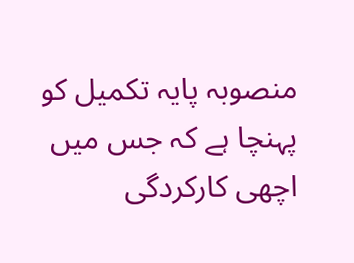منصوبہ پایہ تکمیل کو پہنچا ہے کہ جس میں اچھی کارکردگی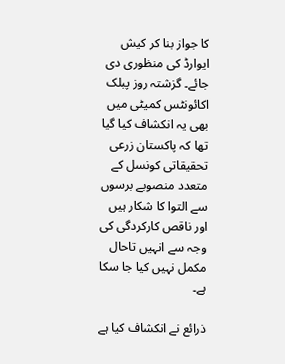کا جواز بنا کر کیش ایوارڈ کی منظوری دی جائے۔ گزشتہ روز پبلک اکائونٹس کمیٹی میں بھی یہ انکشاف کیا گیا تھا کہ پاکستان زرعی تحقیقاتی کونسل کے متعدد منصوبے برسوں سے التوا کا شکار ہیں اور ناقص کارکردگی کی وجہ سے انہیں تاحال مکمل نہیں کیا جا سکا ہے۔

ذرائع نے انکشاف کیا ہے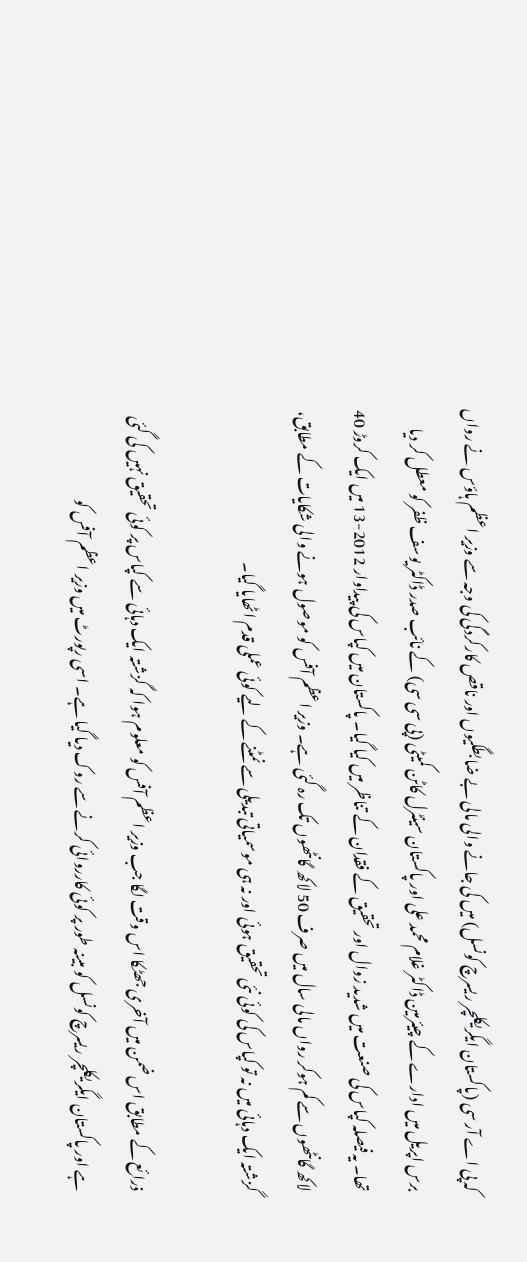کہ پی اے آر سی (پاکستان ایگریکلچر ریسرچ کونسل) میں کی جانے والی مالی بے ضابطگیوں اور ناقص کارکردگی کی وجہ سے وزیر اعظم ہاؤس نے رواں برس اپریل میں ادارے کے چیئرمین ڈاکٹر غلام محمد علی اور پاکستان سینٹرل کاٹن کمیٹی (پی سی سی) کے نائب صدر ڈاکٹر یوسف ظفر کو معطل کر دیا تھا۔ یہ فیصلہ کپاس کی صنعت میں شدید زوال اور تحقیق کے فقدان کے تناظر میں کیا گیا۔ پاکستان میں کپاس کی پیداوار 2012-13 میں ایک کروڑ 40 لاکھ گانٹھوں سے کم ہوکر رواں مالی سال میں صرف 50 لاکھ گانٹھوں تک رہ گئی ہے۔ وزیر اعظم آفس کو موصول ہونے والی شکایات کے مطابق، گزشتہ ایک دہائی میں نہ تو کپاس کی کوئی نئی تحقیق ہوئی اور نہ ہی موسمیاتی تبدیلی سے نمٹنے کے لیے کوئی عملی قدم اٹھایا گیا۔

ذرائع کے مطابق اس ضمن میں آخری جھٹکا اس وقت لگا جب وزیر اعظم آفس کو معلوم ہوا کہ گزشتہ ایک دہائی سے کپاس پر کوئی تحقیق نہیں کی گئی ہے اور پاکستان ایگریکلچر ریسرچ کونسل کو مبینہ طور پر کوئی کارروائی کرنے سے روک دیا گیا ہے۔ اسی رپورٹ میں وزیر اعظم آفس کو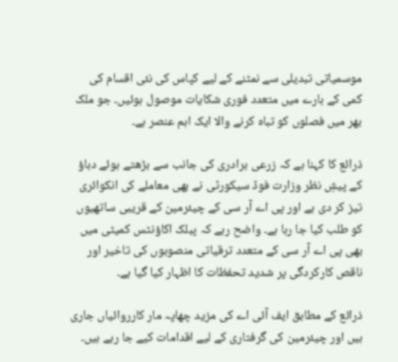موسمیاتی تبدیلی سے نمٹنے کے لیے کپاس کی نئی اقسام کی کمی کے بارے میں متعدد فوری شکایات موصول ہوئیں۔ جو ملک بھر میں فصلوں کو تباہ کرنے والا ایک اہم عنصر ہے۔

ذرائع کا کہنا ہے کہ زرعی برادری کی جانب سے بڑھتے ہوئے دباؤ کے پیشِ نظر وزارت فوڈ سیکورٹی نے بھی معاملے کی انکوائری تیز کر دی ہے اور پی اے آر سی کے چیئرمین کے قریبی ساتھیوں کو طلب کیا جا رہا ہے۔ واضح رہے کہ پبلک اکاؤنٹس کمیٹی میں بھی پی اے آر سی کے متعدد ترقیاتی منصوبوں کی تاخیر اور ناقص کارکردگی پر شدید تحفظات کا اظہار کیا گیا ہے۔

ذرائع کے مطابق ایف آئی اے کی مزید چھاپہ مار کارروائیاں جاری ہیں اور چیئرمین کی گرفتاری کے لیے اقدامات کیے جا رہے ہیں۔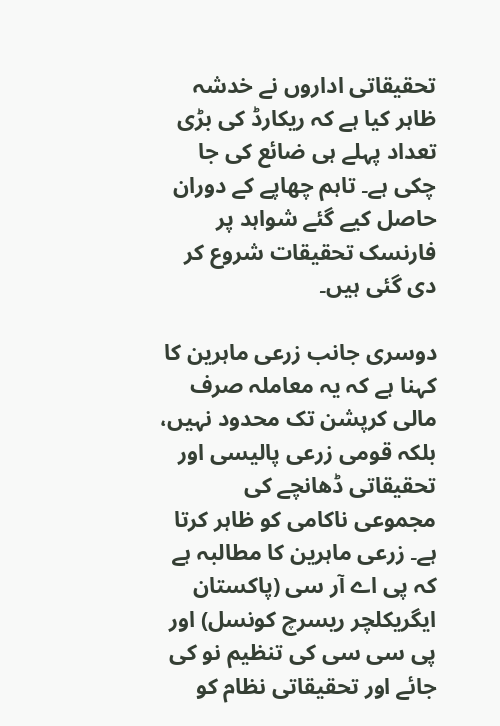تحقیقاتی اداروں نے خدشہ ظاہر کیا ہے کہ ریکارڈ کی بڑی تعداد پہلے ہی ضائع کی جا چکی ہے۔ تاہم چھاپے کے دوران حاصل کیے گئے شواہد پر فارنسک تحقیقات شروع کر دی گئی ہیں۔

دوسری جانب زرعی ماہرین کا کہنا ہے کہ یہ معاملہ صرف مالی کرپشن تک محدود نہیں، بلکہ قومی زرعی پالیسی اور تحقیقاتی ڈھانچے کی مجموعی ناکامی کو ظاہر کرتا ہے۔ زرعی ماہرین کا مطالبہ ہے کہ پی اے آر سی (پاکستان ایگریکلچر ریسرچ کونسل) اور پی سی سی کی تنظیم نو کی جائے اور تحقیقاتی نظام کو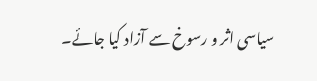سیاسی اثر و رسوخ سے آزاد کیا جائے۔